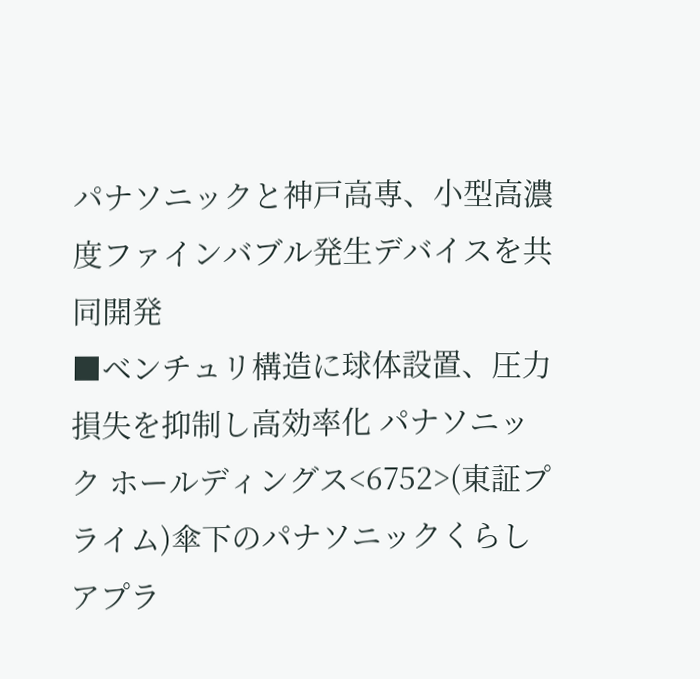パナソニックと神戸高専、小型高濃度ファインバブル発生デバイスを共同開発
■ベンチュリ構造に球体設置、圧力損失を抑制し高効率化 パナソニック ホールディングス<6752>(東証プライム)傘下のパナソニックくらしアプラ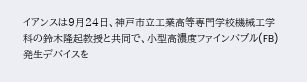イアンスは9月24日、神戸市立工業高等専門学校機械工学科の鈴木隆起教授と共同で、小型高濃度ファインバブル(FB)発生デバイスを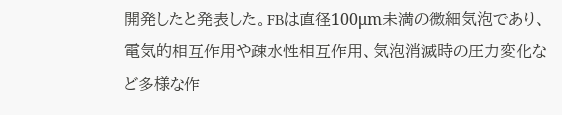開発したと発表した。FBは直径100μm未満の微細気泡であり、電気的相互作用や疎水性相互作用、気泡消滅時の圧力変化など多様な作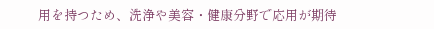用を持つため、洗浄や美容・健康分野で応用が期待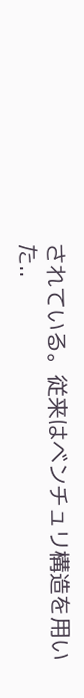されている。従来はベンチュリ構造を用いた..